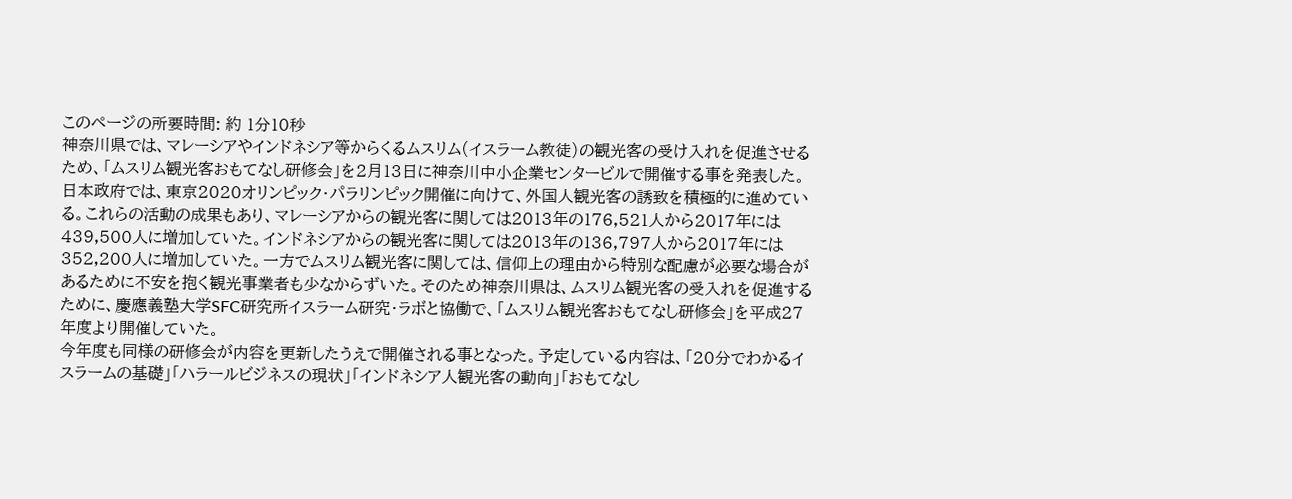このページの所要時間: 約 1分10秒
神奈川県では、マレーシアやインドネシア等からくるムスリム(イスラーム教徒)の観光客の受け入れを促進させるため、「ムスリム観光客おもてなし研修会」を2月13日に神奈川中小企業センタービルで開催する事を発表した。
日本政府では、東京2020オリンピック・パラリンピック開催に向けて、外国人観光客の誘致を積極的に進めている。これらの活動の成果もあり、マレーシアからの観光客に関しては2013年の176,521人から2017年には439,500人に増加していた。インドネシアからの観光客に関しては2013年の136,797人から2017年には352,200人に増加していた。一方でムスリム観光客に関しては、信仰上の理由から特別な配慮が必要な場合があるために不安を抱く観光事業者も少なからずいた。そのため神奈川県は、ムスリム観光客の受入れを促進するために、慶應義塾大学SFC研究所イスラーム研究・ラボと協働で、「ムスリム観光客おもてなし研修会」を平成27年度より開催していた。
今年度も同様の研修会が内容を更新したうえで開催される事となった。予定している内容は、「20分でわかるイスラームの基礎」「ハラールビジネスの現状」「インドネシア人観光客の動向」「おもてなし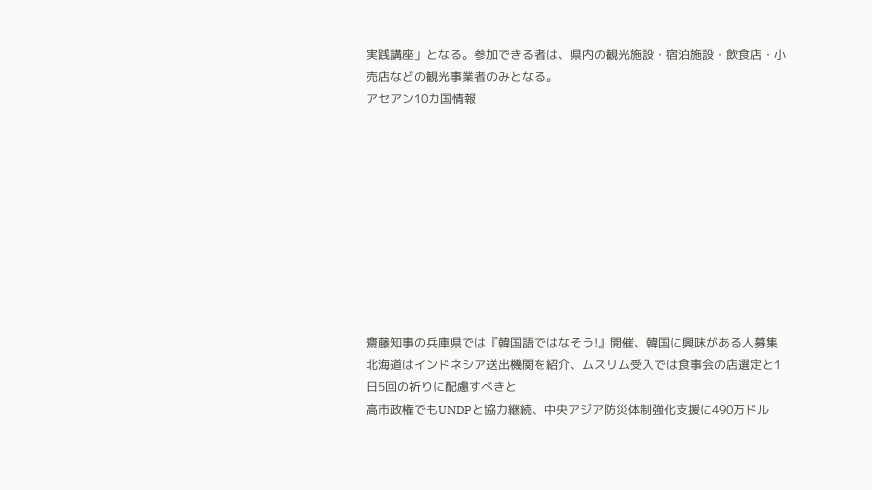実践講座」となる。参加できる者は、県内の観光施設・宿泊施設・飲食店・小売店などの観光事業者のみとなる。
アセアン10カ国情報










齋藤知事の兵庫県では『韓国語ではなそう!』開催、韓国に興味がある人募集
北海道はインドネシア送出機関を紹介、ムスリム受入では食事会の店選定と1日5回の祈りに配慮すべきと
高市政権でもUNDPと協力継続、中央アジア防災体制強化支援に490万ドル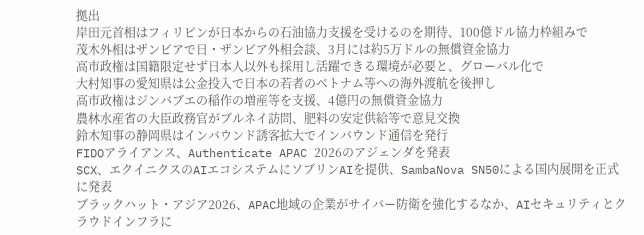拠出
岸田元首相はフィリピンが日本からの石油協力支援を受けるのを期待、100億ドル協力枠組みで
茂木外相はザンビアで日・ザンビア外相会談、3月には約5万ドルの無償資金協力
高市政権は国籍限定せず日本人以外も採用し活躍できる環境が必要と、グローバル化で
大村知事の愛知県は公金投入で日本の若者のベトナム等への海外渡航を後押し
高市政権はジンバブエの稲作の増産等を支援、4億円の無償資金協力
農林水産省の大臣政務官がブルネイ訪問、肥料の安定供給等で意見交換
鈴木知事の静岡県はインバウンド誘客拡大でインバウンド通信を発行
FIDOアライアンス、Authenticate APAC 2026のアジェンダを発表
SCX、エクイニクスのAIエコシステムにソブリンAIを提供、SambaNova SN50による国内展開を正式に発表
ブラックハット・アジア2026、APAC地域の企業がサイバー防衛を強化するなか、AIセキュリティとクラウドインフラに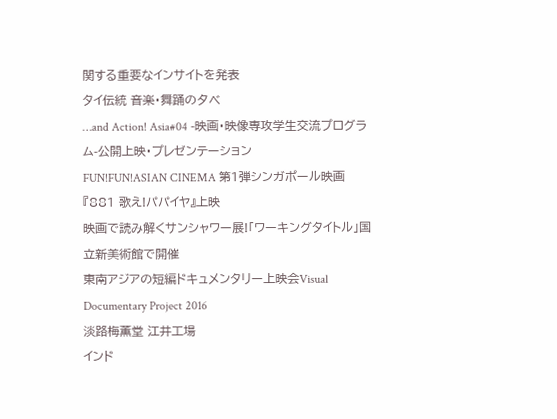関する重要なインサイトを発表
タイ伝統 音楽・舞踊の夕べ
…and Action! Asia#04 -映画・映像専攻学生交流プログラム-公開上映・プレゼンテーション
FUN!FUN!ASIAN CINEMA 第1弾シンガポール映画『881 歌え!パパイヤ』上映
映画で読み解くサンシャワー展!「ワーキングタイトル」国立新美術館で開催
東南アジアの短編ドキュメンタリー上映会Visual Documentary Project 2016
淡路梅薫堂 江井工場
インド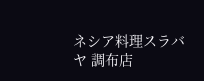ネシア料理スラバヤ 調布店